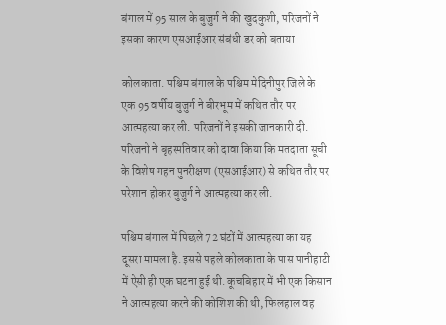बंगाल में 95 साल के बुजुर्ग ने की खुदकुशी, परिजनों ने इसका कारण एसआईआर संबंधी डर को बताया

कोलकाता. पश्चिम बंगाल के पश्चिम मेदिनीपुर जिले के एक 95 वर्षीय बुजुर्ग ने बीरभूम में कथित तौर पर आत्महत्या कर ली. परिजनों ने इसकी जानकारी दी. परिजनो ने बृहस्पतिवार को दावा किया कि मतदाता सूची के विशेष गहन पुनरीक्षण (एसआईआर) से कथित तौर पर परेशान होकर बुजुर्ग ने आत्महत्या कर ली.

पश्चिम बंगाल में पिछले 72 घंटों में आत्महत्या का यह दूसरा मामला है. इससे पहले कोलकाता के पास पानीहाटी में ऐसी ही एक घटना हुई थी. कूचबिहार में भी एक किसान ने आत्महत्या करने की कोशिश की थी, फिलहाल वह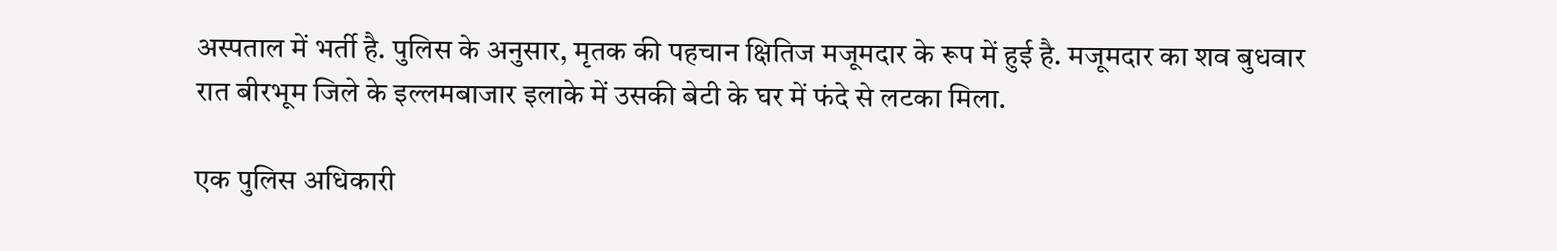अस्पताल में भर्ती है. पुलिस के अनुसार, मृतक की पहचान क्षितिज मजूमदार के रूप में हुई है. मजूमदार का शव बुधवार रात बीरभूम जिले के इल्लमबाजार इलाके में उसकी बेटी के घर में फंदे से लटका मिला.

एक पुलिस अधिकारी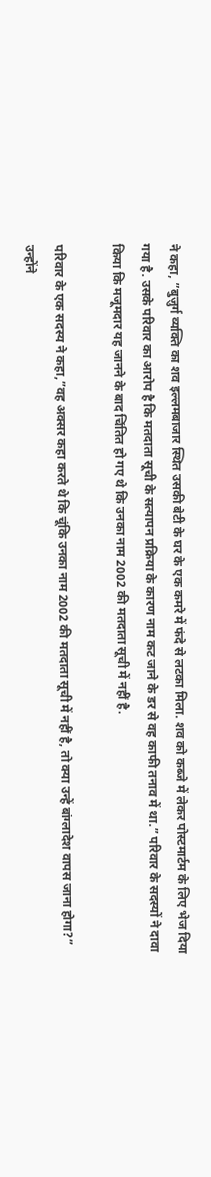ने कहा, ”बुज़ुर्ग व्यक्ति का शव इल्लमबाजार स्थित उसकी बेटी के घर के एक कमरे में फंदे से लटका मिला. शव को कब्जे में लेकर पोस्टमार्टम के लिए भेज दिया गया है. उसके परिवार का आरोप है कि मतदाता सूची के सत्यापन प्रक्रिया के कारण नाम कट जाने के डर से वह काफी तनाव में था.” परिवार के सदस्यों ने दावा किया कि मजूमदार यह जानने के बाद चिंतित हो गए थे कि उनका नाम 2002 की मतदाता सूची में नहीं है.

परिवार के एक सदस्य ने कहा,”वह अक्सर कहा करते थे कि चूंकि उनका नाम 2002 की मतदाता सूची में नहीं है, तो क्या उन्हें बांग्लादेश वापस जाना होगा?” उन्होंने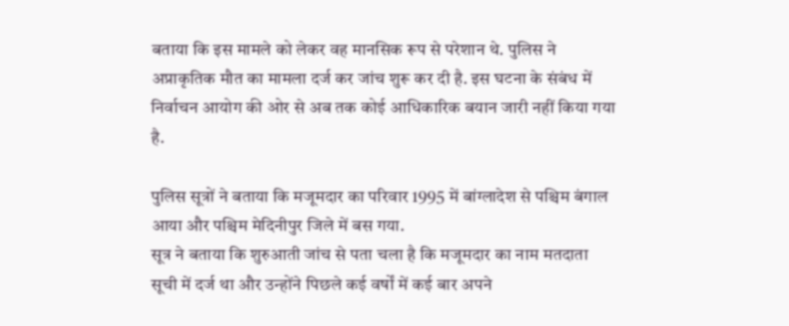बताया कि इस मामले को लेकर वह मानसिक रूप से परेशान थे. पुलिस ने अप्राकृतिक मौत का मामला दर्ज कर जांच शुरू कर दी है. इस घटना के संबंध में निर्वाचन आयोग की ओर से अब तक कोई आधिकारिक बयान जारी नहीं किया गया है.

पुलिस सूत्रों ने बताया कि मजूमदार का परिवार 1995 में बांग्लादेश से पश्चिम बंगाल आया और पश्चिम मेदिनीपुर जिले में बस गया.
सूत्र ने बताया कि शुरुआती जांच से पता चला है कि मजूमदार का नाम मतदाता सूची में दर्ज था और उन्होंने पिछले कई वर्षों में कई बार अपने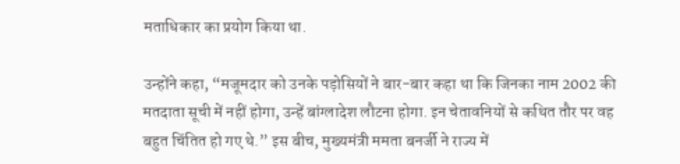मताधिकार का प्रयोग किया था.

उन्होंने कहा, “मजूमदार को उनके पड़ोसियों ने बार-बार कहा था कि जिनका नाम 2002 की मतदाता सूची में नहीं होगा, उन्हें बांग्लादेश लौटना होगा. इन चेतावनियों से कथित तौर पर वह बहुत चिंतित हो गए थे.” इस बीच, मुख्यमंत्री ममता बनर्जी ने राज्य में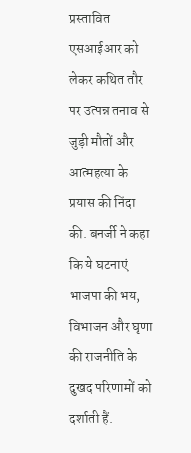प्रस्तावित एसआईआर को लेकर कथित तौर पर उत्पन्न तनाव से जुड़ी मौतों और आत्महत्या के प्रयास की निंदा की. बनर्जी ने कहा कि ये घटनाएं भाजपा की भय, विभाजन और घृणा की राजनीति के दुखद परिणामों को दर्शाती हैं.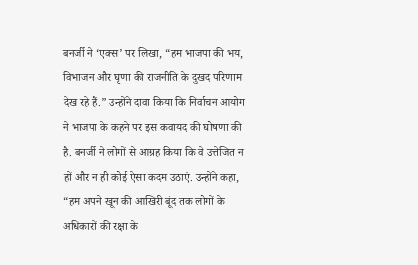बनर्जी ने ‘एक्स’ पर लिखा, “हम भाजपा की भय, विभाजन और घृणा की राजनीति के दुखद परिणाम देख रहे हैं.” उन्होंने दावा किया कि निर्वाचन आयोग ने भाजपा के कहने पर इस कवायद की घोषणा की है. बनर्जी ने लोगों से आग्रह किया कि वे उत्तेजित न हों और न ही कोई ऐसा कदम उठाएं. उन्होंने कहा, “हम अपने खून की आखिरी बूंद तक लोगों के अधिकारों की रक्षा के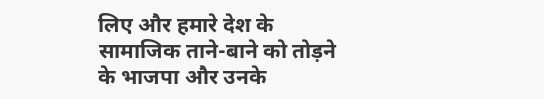लिए और हमारे देश के सामाजिक ताने-बाने को तोड़ने के भाजपा और उनके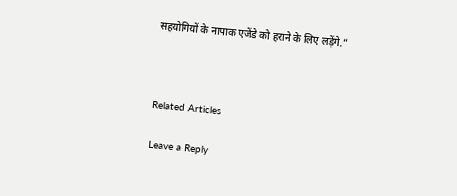सहयोगियों के नापाक एजेंडे को हराने के लिए लड़ेंगे.”



Related Articles

Leave a Reply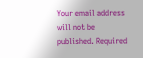Your email address will not be published. Required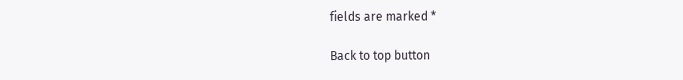fields are marked *

Back to top button